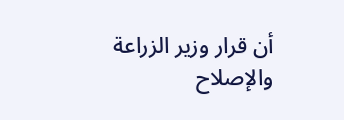أن قرار وزير الزراعة والإصلاح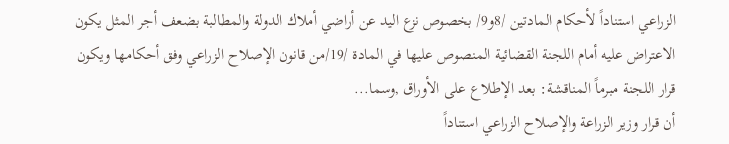الزراعي استناداً لأحكام المادتين /8و9/ بخصوص نزع اليد عن أراضي أملاك الدولة والمطالبة بضعف أجر المثل يكون الاعتراض عليه أمام اللجنة القضائية المنصوص عليها في المادة /19/من قانون الإصلاح الزراعي وفق أحكامها ويكون قرار اللجنة مبرماً المناقشة: بعد الإطلاع على الأوراق ,وسما...
أن قرار وزير الزراعة والإصلاح الزراعي استناداً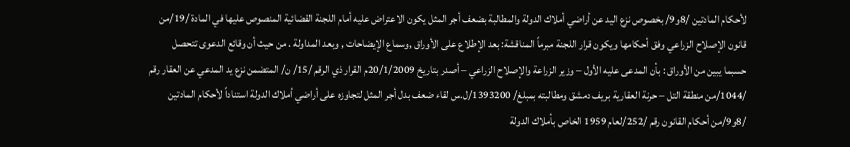لأحكام المادتين /8و9/ بخصوص نزع اليد عن أراضي أملاك الدولة والمطالبة بضعف أجر المثل يكون الاعتراض عليه أمام اللجنة القضائية المنصوص عليها في المادة /19/من قانون الإصلاح الزراعي وفق أحكامها ويكون قرار اللجنة مبرماً المناقشة: بعد الإطلاع على الأوراق ,وسماع الإيضاحات , وبعد المداولة . من حيث أن وقائع الدعوى تتحصل حسبما يبين من الأوراق : بأن المدعى عليه الأول – وزير الزراعة والإصلاح الزراعي – أصدر بتاريخ 20/1/2009م القرار ذي الرقم /15/ ن/ المتضمن نزع يد المدعي عن العقار رقم /1044/من منطقة التل – حرنة العقارية بريف دمشق ومطالبته بمبلغ/ 1393200/ل.س لقاء ضعف بدل أجر المثل لتجاوزه على أراضي أملاك الدولة استناداً لأحكام المادتين /8و9/من أحكام القانون رقم /252/لعام 1959 الخاص بأملاك الدولة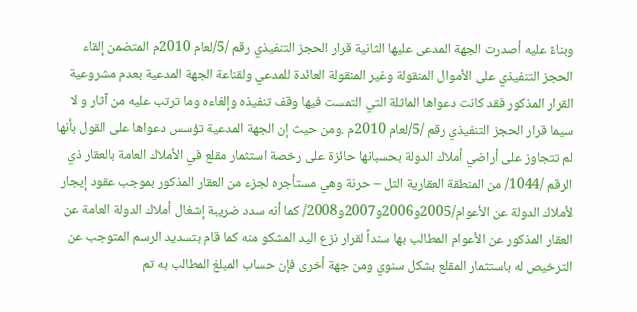وبناءً عليه أصدرت الجهة المدعى عليها الثانية قرار الحجز التنفيذي رقم /5/لعام 2010م المتضمن إلقاء الحجز التنفيذي على الأموال المنقولة وغير المنقولة العائدة للمدعي ولقناعة الجهة المدعية بعدم مشروعية القرار المذكور فقد كانت دعواها الماثلة التي التمست فيها وقف تنفيذه وإلغاءه وما ترتب عليه من آثار و لا سيما قرار الحجز التنفيذي رقم /5/لعام 2010م .ومن حيث إن الجهة المدعية تؤسس دعواها على القول بأنها لم تتجاوز على أراضي أملاك الدولة بحسبانها حائزة على رخصة استثمار مقلع في الأملاك العامة بالعقار ذي الرقم /1044/ من المنطقة العقارية التل – حرنة وهي مستأجره لجزء من العقار المذكور بموجب عقود إيجار لأملاك الدولة عن الأعوام/2005و2006و2007و2008/ كما أنه سدد ضريبة إشغال أملاك الدولة العامة عن العقار المذكور عن الأعوام المطالب بها سنداً لقرار نزع اليد المشكو منه كما قام بتسديد الرسم المتوجب عن الترخيص له باستثمار المقلع بشكل سنوي ومن جهة أخرى فإن حساب المبلغ المطالب به تم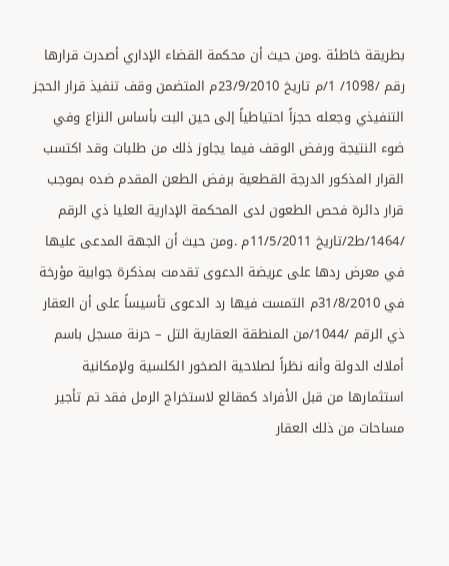بطريقة خاطئة .ومن حيث أن محكمة القضاء الإداري أصدرت قرارها رقم /1098/ 1/م تاريخ 23/9/2010م المتضمن وقف تنفيذ قرار الحجز التنفيذي وجعله حجزاً احتياطياً إلى حين البت بأساس النزاع وفي ضوء النتيجة ورفض الوقف فيما يجاوز ذلك من طلبات وقد اكتسب القرار المذكور الدرجة القطعية برفض الطعن المقدم ضده بموجب قرار دائرة فحص الطعون لدى المحكمة الإدارية العليا ذي الرقم /1464/ط2/تاريخ 11/5/2011م .ومن حيث أن الجهة المدعى عليها في معرض ردها على عريضة الدعوى تقدمت بمذكرة جوابية مؤرخة في 31/8/2010م التمست فيها رد الدعوى تأسيساً على أن العقار ذي الرقم /1044/من المنطقة العقارية التل – حرنة مسجل باسم أملاك الدولة وأنه نظراً لصلاحية الصخور الكلسية ولإمكانية استثمارها من قبل الأفراد كمقالع لاستخراج الرمل فقد تم تأجير مساحات من ذلك العقار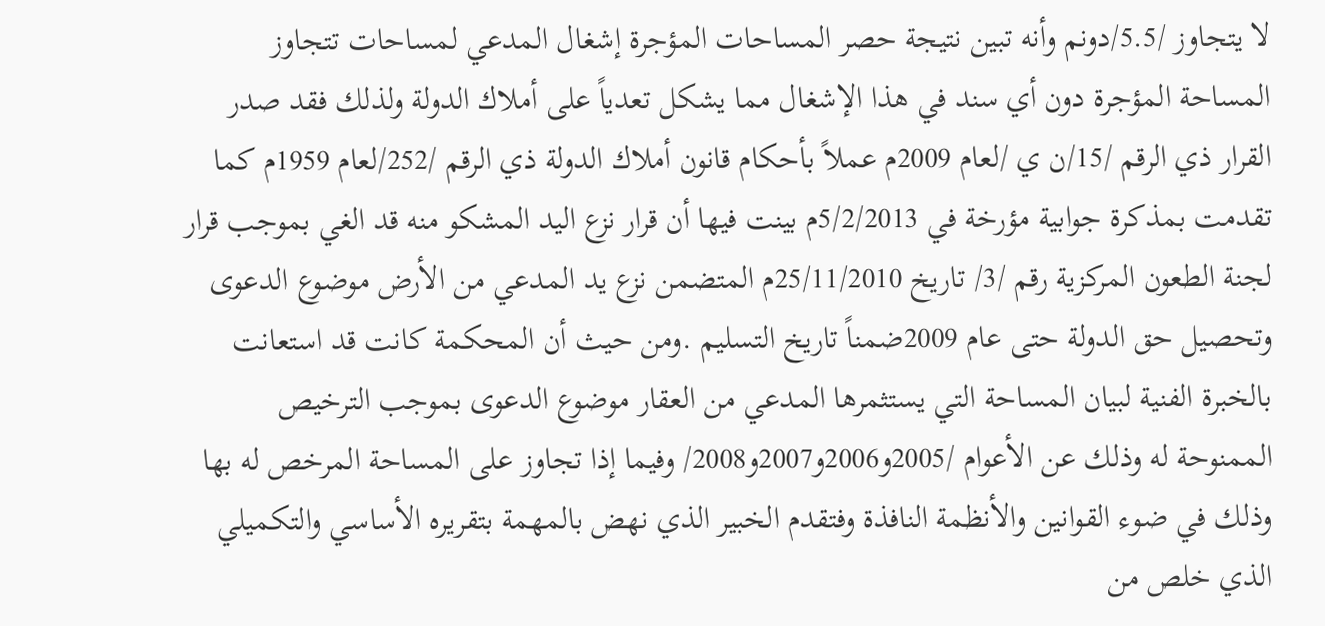لا يتجاوز /5.5/دونم وأنه تبين نتيجة حصر المساحات المؤجرة إشغال المدعي لمساحات تتجاوز المساحة المؤجرة دون أي سند في هذا الإشغال مما يشكل تعدياً على أملاك الدولة ولذلك فقد صدر القرار ذي الرقم /15/ن ي /لعام 2009م عملاً بأحكام قانون أملاك الدولة ذي الرقم /252/لعام 1959م كما تقدمت بمذكرة جوابية مؤرخة في 5/2/2013م بينت فيها أن قرار نزع اليد المشكو منه قد الغي بموجب قرار لجنة الطعون المركزية رقم /3/ تاريخ 25/11/2010م المتضمن نزع يد المدعي من الأرض موضوع الدعوى وتحصيل حق الدولة حتى عام 2009ضمناً تاريخ التسليم .ومن حيث أن المحكمة كانت قد استعانت بالخبرة الفنية لبيان المساحة التي يستثمرها المدعي من العقار موضوع الدعوى بموجب الترخيص الممنوحة له وذلك عن الأعوام /2005و2006و2007و2008/ وفيما إذا تجاوز على المساحة المرخص له بها وذلك في ضوء القوانين والأنظمة النافذة وفتقدم الخبير الذي نهض بالمهمة بتقريره الأساسي والتكميلي الذي خلص من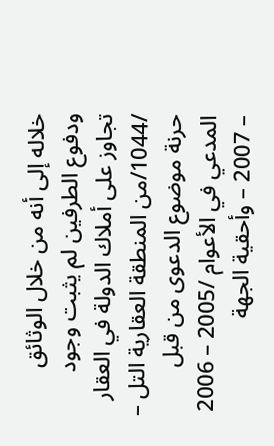خلاله إلى أنه من خلال الوثائق ودفوع الطرفين لم يثبت وجود تجاوز على أملاك الدولة في العقار /1044/من المنطقة العقارية التل – حرنة موضوع الدعوى من قبل المدعي في الأعوام /2005 – 2006 – 2007 – وأحقية الجهة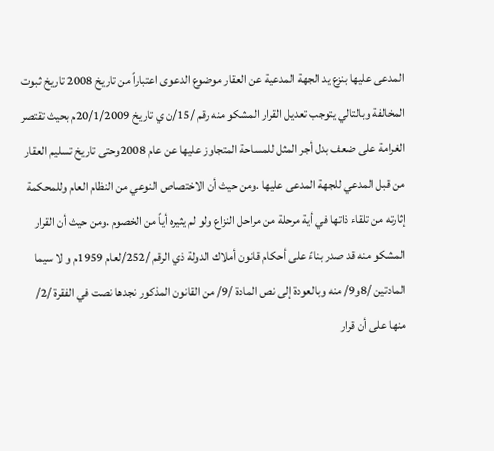المدعى عليها بنزع يد الجهة المدعية عن العقار موضوع الدعوى اعتباراً من تاريخ 2008 تاريخ ثبوت المخالفة وبالتالي يتوجب تعديل القرار المشكو منه رقم /15/ن ي تاريخ 20/1/2009م بحيث تقتصر الغرامة على ضعف بدل أجر المثل للمساحة المتجاوز عليها عن عام 2008وحتى تاريخ تسليم العقار من قبل المدعي للجهة المدعى عليها .ومن حيث أن الاختصاص النوعي من النظام العام وللمحكمة إثارته من تلقاء ذاتها في أية مرحلة من مراحل النزاع ولو لم يثيره أياً من الخصوم .ومن حيث أن القرار المشكو منه قد صدر بناءً على أحكام قانون أملاك الدولة ذي الرقم /252/لعام 1959م و لا سيما المادتين /8و9/ منه وبالعودة إلى نص المادة /9/ من القانون المذكور نجدها نصت في الفقرة /2/ منها على أن قرار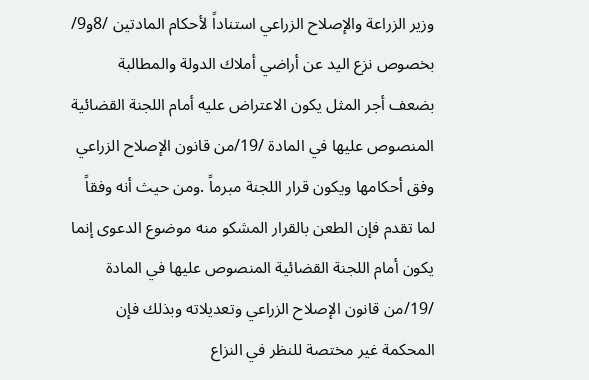وزير الزراعة والإصلاح الزراعي استناداً لأحكام المادتين /8و9/ بخصوص نزع اليد عن أراضي أملاك الدولة والمطالبة بضعف أجر المثل يكون الاعتراض عليه أمام اللجنة القضائية المنصوص عليها في المادة /19/من قانون الإصلاح الزراعي وفق أحكامها ويكون قرار اللجنة مبرماً .ومن حيث أنه وفقاً لما تقدم فإن الطعن بالقرار المشكو منه موضوع الدعوى إنما يكون أمام اللجنة القضائية المنصوص عليها في المادة /19/من قانون الإصلاح الزراعي وتعديلاته وبذلك فإن المحكمة غير مختصة للنظر في النزاع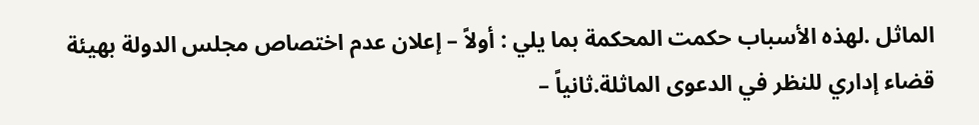الماثل .لهذه الأسباب حكمت المحكمة بما يلي : أولاً – إعلان عدم اختصاص مجلس الدولة بهيئة قضاء إداري للنظر في الدعوى الماثلة.ثانياً –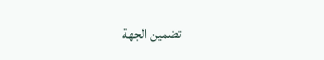تضمين الجهة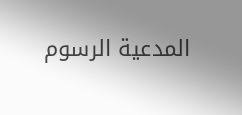المدعية الرسوم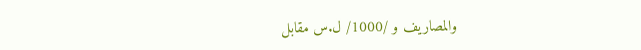والمصاريف و /1000/ ل.س مقابل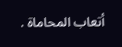أتعاب المحاماة .